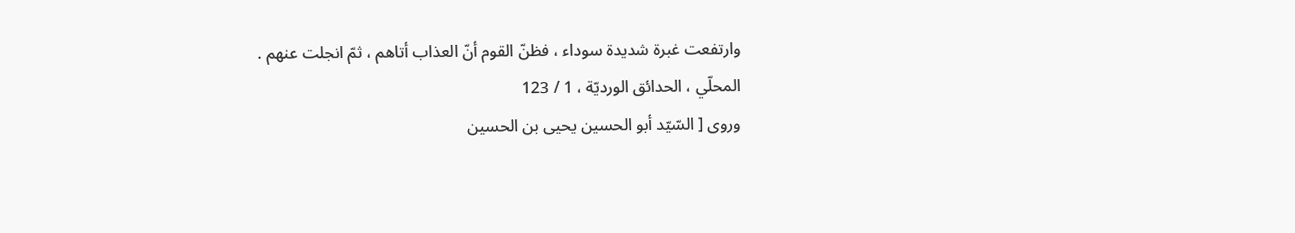وارتفعت غبرة شديدة سوداء ، فظنّ القوم أنّ العذاب أتاهم ، ثمّ انجلت عنهم .
المحلّي ، الحدائق الورديّة ، 1 / 123
وروى [ السّيّد أبو الحسين يحيى بن الحسين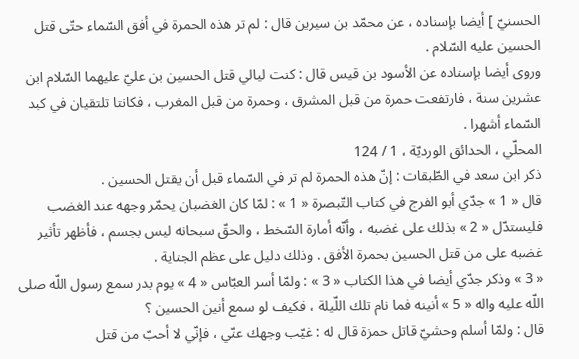الحسنيّ ] أيضا بإسناده ، عن محمّد بن سيرين قال : لم تر هذه الحمرة في أفق السّماء حتّى قتل الحسين عليه السّلام .
وروى أيضا بإسناده عن الأسود بن قيس قال : كنت ليالي قتل الحسين بن عليّ عليهما السّلام ابن عشرين سنة ، فارتفعت حمرة من قبل المشرق ، وحمرة من قبل المغرب ، فكانتا تلتقيان في كبد السّماء أشهرا .
المحلّي ، الحدائق الورديّة ، 1 / 124
ذكر ابن سعد في الطّبقات : إنّ هذه الحمرة لم تر في السّماء قبل أن يقتل الحسين .
قال « 1 » جدّي أبو الفرج في كتاب التّبصرة « 1 » : لمّا كان الغضبان يحمّر وجهه عند الغضب فليستدّل « 2 » بذلك على غضبه ، وأنّه أمارة السّخط ، والحقّ سبحانه ليس بجسم ، فأظهر تأثير غضبه على من قتل الحسين بحمرة الأفق . وذلك دليل على عظم الجناية .
« 3 » وذكر جدّي أيضا في هذا الكتاب « 3 » : ولمّا أسر العبّاس « 4 » يوم بدر سمع رسول اللّه صلى اللّه عليه واله « 5 » أنينه فما نام تلك اللّيلة ، فكيف لو سمع أنين الحسين ؟
قال : ولمّا أسلم وحشيّ قاتل حمزة قال له : غيّب وجهك عنّي ، فإنّي لا أحبّ من قتل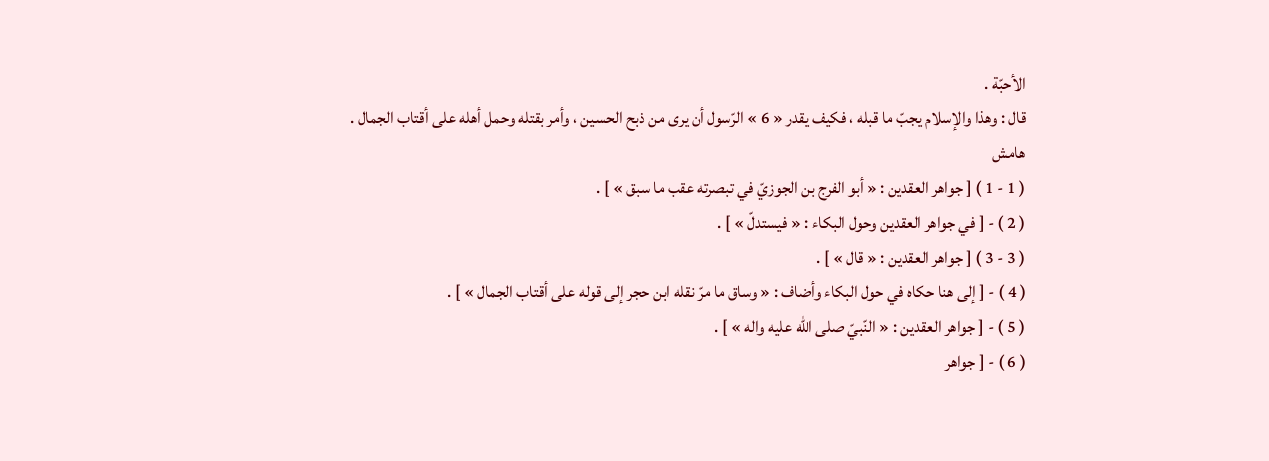الأحبّة .
قال : وهذا والإسلام يجبّ ما قبله ، فكيف يقدر « 6 » الرّسول أن يرى من ذبح الحسين ، وأمر بقتله وحمل أهله على أقتاب الجمال .
هامش
( 1 - 1 ) [ جواهر العقدين : « أبو الفرج بن الجوزيّ في تبصرته عقب ما سبق » ] .
( 2 ) - [ في جواهر العقدين وحول البكاء : « فيستدلّ » ] .
( 3 - 3 ) [ جواهر العقدين : « قال » ] .
( 4 ) - [ إلى هنا حكاه في حول البكاء وأضاف : « وساق ما مرّ نقله ابن حجر إلى قوله على أقتاب الجمال » ] .
( 5 ) - [ جواهر العقدين : « النّبيّ صلى اللّه عليه واله » ] .
( 6 ) - [ جواهر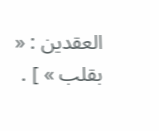العقدين : « بقلب » ] .